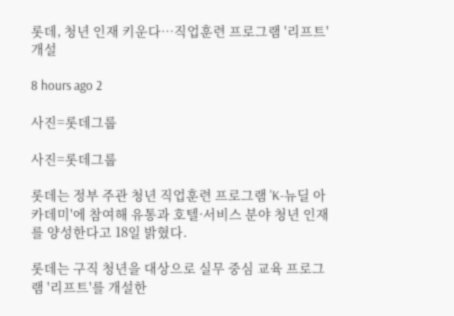롯데, 청년 인재 키운다…직업훈련 프로그램 '리프트' 개설

8 hours ago 2

사진=롯데그룹

사진=롯데그룹

롯데는 정부 주관 청년 직업훈련 프로그램 'K-뉴딜 아카데미'에 참여해 유통과 호텔·서비스 분야 청년 인재를 양성한다고 18일 밝혔다.

롯데는 구직 청년을 대상으로 실무 중심 교육 프로그램 '리프트'를 개설한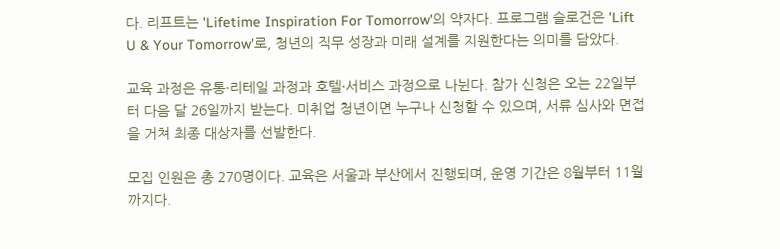다. 리프트는 'Lifetime Inspiration For Tomorrow'의 약자다. 프로그램 슬로건은 'Lift U & Your Tomorrow'로, 청년의 직무 성장과 미래 설계를 지원한다는 의미를 담았다.

교육 과정은 유통·리테일 과정과 호텔·서비스 과정으로 나뉜다. 참가 신청은 오는 22일부터 다음 달 26일까지 받는다. 미취업 청년이면 누구나 신청할 수 있으며, 서류 심사와 면접을 거쳐 최종 대상자를 선발한다.

모집 인원은 총 270명이다. 교육은 서울과 부산에서 진행되며, 운영 기간은 8월부터 11월까지다.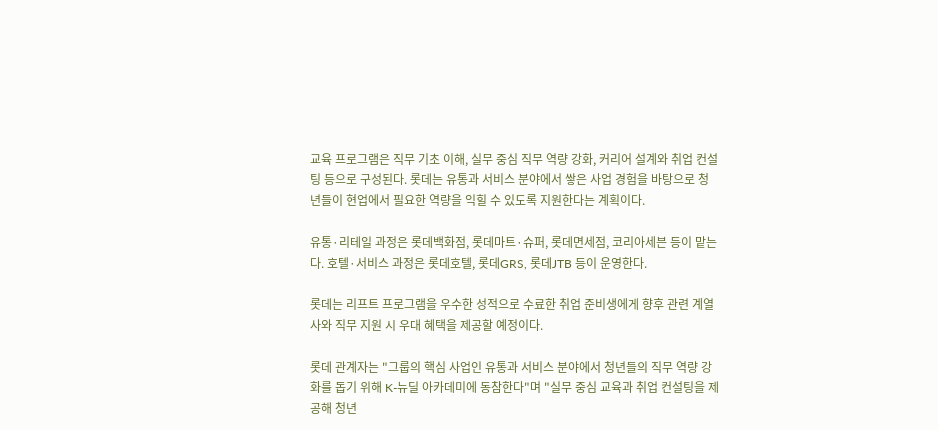교육 프로그램은 직무 기초 이해, 실무 중심 직무 역량 강화, 커리어 설계와 취업 컨설팅 등으로 구성된다. 롯데는 유통과 서비스 분야에서 쌓은 사업 경험을 바탕으로 청년들이 현업에서 필요한 역량을 익힐 수 있도록 지원한다는 계획이다.

유통·리테일 과정은 롯데백화점, 롯데마트·슈퍼, 롯데면세점, 코리아세븐 등이 맡는다. 호텔·서비스 과정은 롯데호텔, 롯데GRS, 롯데JTB 등이 운영한다.

롯데는 리프트 프로그램을 우수한 성적으로 수료한 취업 준비생에게 향후 관련 계열사와 직무 지원 시 우대 혜택을 제공할 예정이다.

롯데 관계자는 "그룹의 핵심 사업인 유통과 서비스 분야에서 청년들의 직무 역량 강화를 돕기 위해 K-뉴딜 아카데미에 동참한다"며 "실무 중심 교육과 취업 컨설팅을 제공해 청년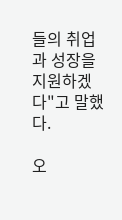들의 취업과 성장을 지원하겠다"고 말했다.

오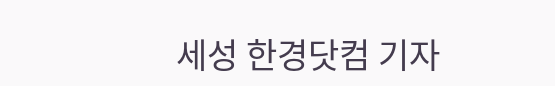세성 한경닷컴 기자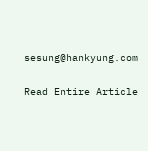sesung@hankyung.com

Read Entire Article